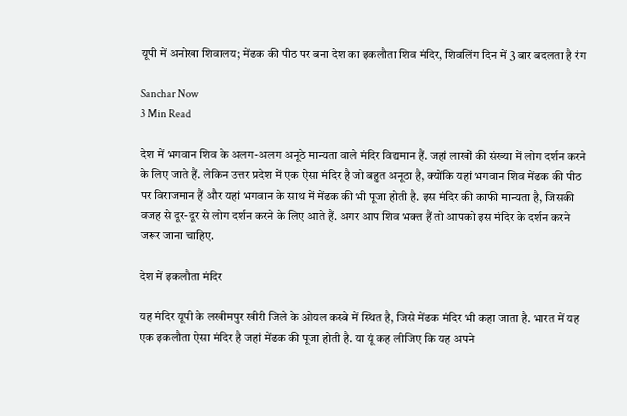यूपी में अनोखा शिवालय; मेंढक की पीठ पर बना देश का इकलौता शिव मंदिर, शिवलिंग दिन में 3 बार बदलता है रंग

Sanchar Now
3 Min Read

देश में भगवान शिव के अलग-अलग अनूठे मान्यता वाले मंदिर विद्यमान हैं. जहां लाखों की संख्या में लोग दर्शन करने के लिए जाते हैं. लेकिन उत्तर प्रदेश में एक ऐसा मंदिर है जो बहुत अनूठा है, क्योंकि यहां भगवान शिव मेंढक की पीठ पर विराजमान हैं और यहां भगवान के साथ में मेंढक की भी पूजा होती है. इस मंदिर की काफी मान्यता है, जिसकी वजह से दूर-दूर से लोग दर्शन करने के लिए आते हैं. अगर आप शिव भक्त हैं तो आपको इस मंदिर के दर्शन करने जरूर जाना चाहिए.

देश में इकलौता मंदिर

यह मंदिर यूपी के लखीमपुर खीरी जिले के ओयल कस्बे में स्थित है, जिसे मेंढक मंदिर भी कहा जाता है. भारत में यह एक इकलौता ऐसा मंदिर है जहां मेंढक की पूजा होती है. या यूं कह लीजिए कि यह अपने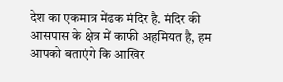देश का एकमात्र मेंढक मंदिर है. मंदिर की आसपास के क्षेत्र में काफी अहमियत है, हम आपको बताएंगे कि आखिर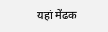यहां मेंढक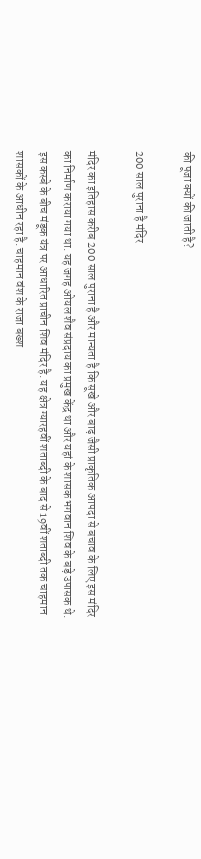की पूजा क्यों की जाती है?

200 साल पुराना है मंदिर

मंदिर का इतिहास करीब 200 साल पुराना है और मान्यता है कि सूखे और बाढ़ जैसी प्राकृतिक आपदा से बचाव के लिए इस मंदिर का निर्माण कराया गया था. यह जगह ओयल शैव संप्रदाय का प्रमुख केंद्र था और यहां के शासक भगवान शिव के बड़े उपासक थे. इस कस्बे के बीच मंडूक यंत्र पर आधारित प्राचीन शिव मंदिर है. यह क्षेत्र ग्यारहवीं शताब्दी के बाद से 19वीं शताब्दी तक चाहमान शासकों के आधीन रहा है. चाहमान वंश के राजा बख्श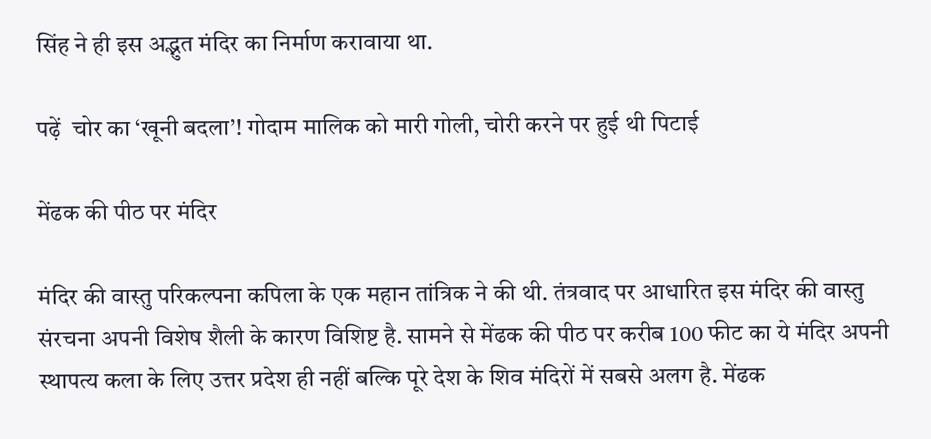सिंह ने ही इस अद्भुत मंदिर का निर्माण करावाया था.

पढ़ें  चोर का ‘खूनी बदला’! गोदाम मालिक को मारी गोली, चोरी करने पर हुई थी पिटाई

मेंढक की पीठ पर मंदिर

मंदिर की वास्तु परिकल्पना कपिला के एक महान तांत्रिक ने की थी. तंत्रवाद पर आधारित इस मंदिर की वास्तु संरचना अपनी विशेष शैली के कारण विशिष्ट है. सामने से मेंढक की पीठ पर करीब 100 फीट का ये मंदिर अपनी स्थापत्य कला के लिए उत्तर प्रदेश ही नहीं बल्कि पूरे देश के शिव मंदिरों में सबसे अलग है. मेंढक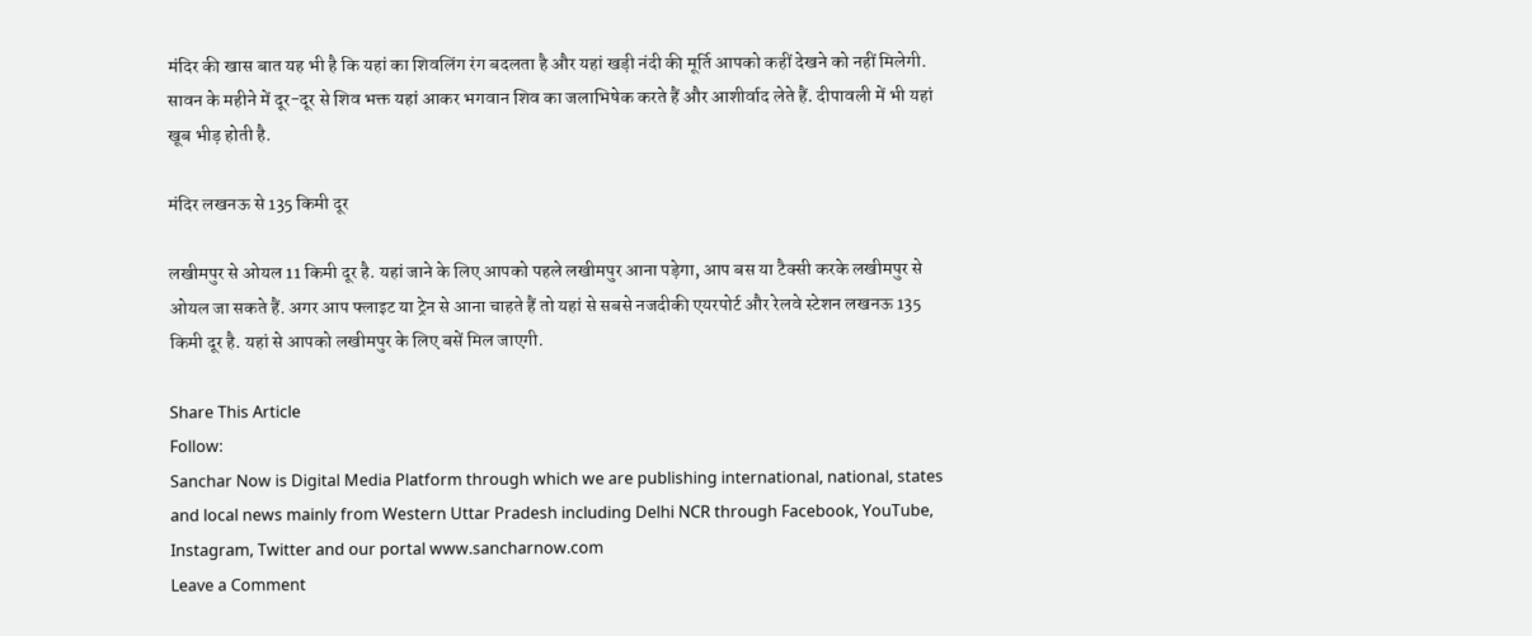मंदिर की खास बात यह भी है कि यहां का शिवलिंग रंग बदलता है और यहां खड़ी नंदी की मूर्ति आपको कहीं देखने को नहीं मिलेगी. सावन के महीने में दूर-दूर से शिव भक्त यहां आकर भगवान शिव का जलाभिषेक करते हैं और आशीर्वाद लेते हैं. दीपावली में भी यहां खूब भीड़ होती है.

मंदिर लखनऊ से 135 किमी दूर

लखीमपुर से ओयल 11 किमी दूर है. यहां जाने के लिए आपको पहले लखीमपुर आना पड़ेगा, आप बस या टैक्सी करके लखीमपुर से ओयल जा सकते हैं. अगर आप फ्लाइट या ट्रेन से आना चाहते हैं तो यहां से सबसे नजदीकी एयरपोर्ट और रेलवे स्टेशन लखनऊ 135 किमी दूर है. यहां से आपको लखीमपुर के लिए बसें मिल जाएगी.

Share This Article
Follow:
Sanchar Now is Digital Media Platform through which we are publishing international, national, states and local news mainly from Western Uttar Pradesh including Delhi NCR through Facebook, YouTube, Instagram, Twitter and our portal www.sancharnow.com
Leave a Comment